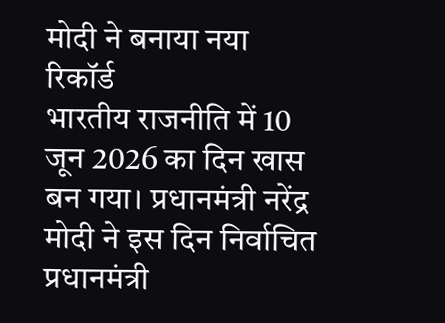मोदी ने बनाया नया रिकॉर्ड
भारतीय राजनीति में 10 जून 2026 का दिन खास बन गया। प्रधानमंत्री नरेंद्र मोदी ने इस दिन निर्वाचित प्रधानमंत्री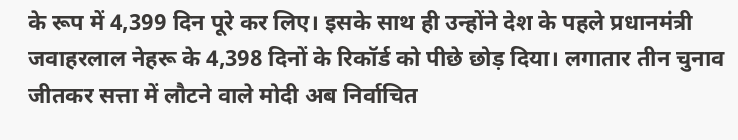के रूप में 4,399 दिन पूरे कर लिए। इसके साथ ही उन्होंने देश के पहले प्रधानमंत्री जवाहरलाल नेहरू के 4,398 दिनों के रिकॉर्ड को पीछे छोड़ दिया। लगातार तीन चुनाव जीतकर सत्ता में लौटने वाले मोदी अब निर्वाचित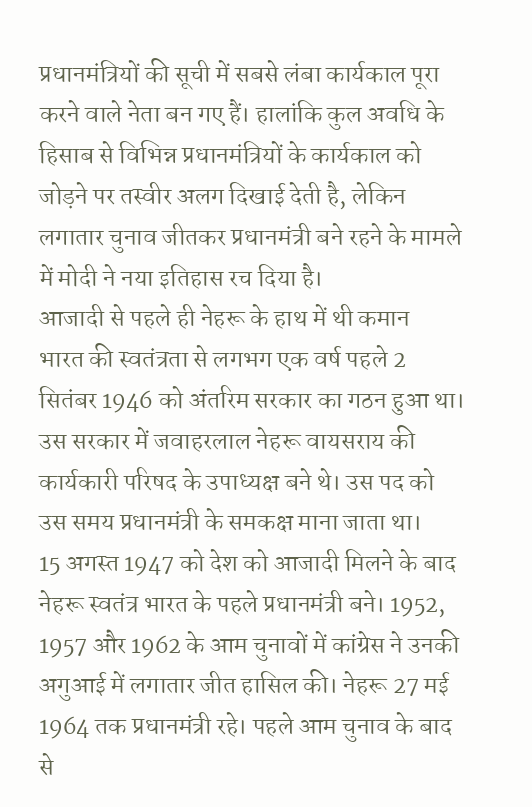प्रधानमंत्रियों की सूची में सबसे लंबा कार्यकाल पूरा करने वाले नेता बन गए हैं। हालांकि कुल अवधि के हिसाब से विभिन्न प्रधानमंत्रियों के कार्यकाल को जोड़ने पर तस्वीर अलग दिखाई देती है, लेकिन लगातार चुनाव जीतकर प्रधानमंत्री बने रहने के मामले में मोदी ने नया इतिहास रच दिया है।
आजादी से पहले ही नेहरू के हाथ में थी कमान
भारत की स्वतंत्रता से लगभग एक वर्ष पहले 2 सितंबर 1946 को अंतरिम सरकार का गठन हुआ था। उस सरकार में जवाहरलाल नेहरू वायसराय की कार्यकारी परिषद के उपाध्यक्ष बने थे। उस पद को उस समय प्रधानमंत्री के समकक्ष माना जाता था।
15 अगस्त 1947 को देश को आजादी मिलने के बाद नेहरू स्वतंत्र भारत के पहले प्रधानमंत्री बने। 1952, 1957 और 1962 के आम चुनावों में कांग्रेस ने उनकी अगुआई में लगातार जीत हासिल की। नेहरू 27 मई 1964 तक प्रधानमंत्री रहे। पहले आम चुनाव के बाद से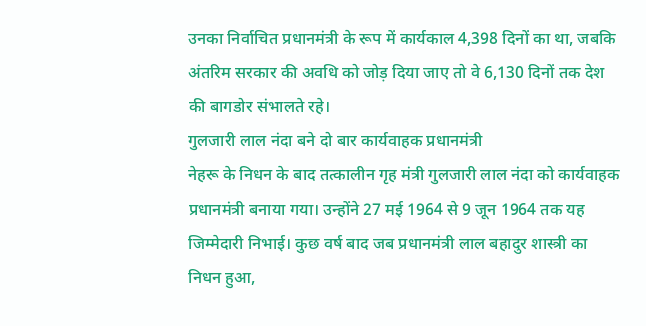उनका निर्वाचित प्रधानमंत्री के रूप में कार्यकाल 4,398 दिनों का था, जबकि अंतरिम सरकार की अवधि को जोड़ दिया जाए तो वे 6,130 दिनों तक देश की बागडोर संभालते रहे।
गुलजारी लाल नंदा बने दो बार कार्यवाहक प्रधानमंत्री
नेहरू के निधन के बाद तत्कालीन गृह मंत्री गुलजारी लाल नंदा को कार्यवाहक प्रधानमंत्री बनाया गया। उन्होंने 27 मई 1964 से 9 जून 1964 तक यह जिम्मेदारी निभाई। कुछ वर्ष बाद जब प्रधानमंत्री लाल बहादुर शास्त्री का निधन हुआ,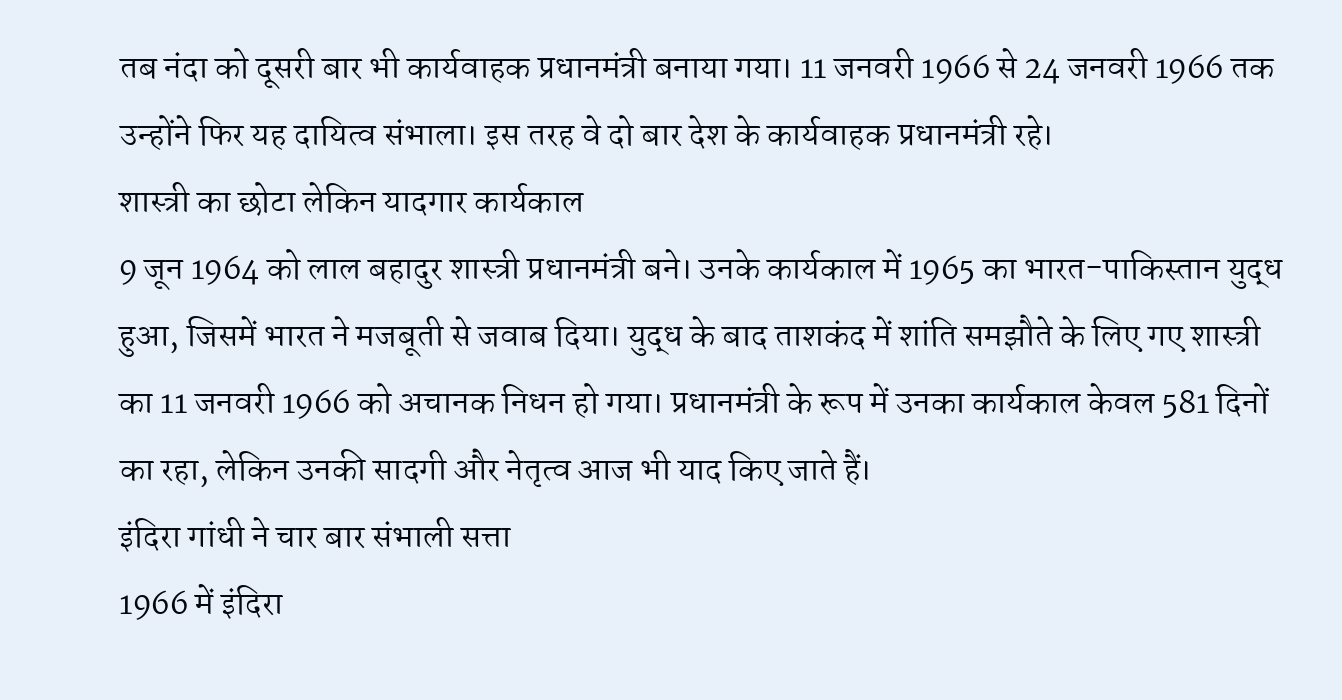तब नंदा को दूसरी बार भी कार्यवाहक प्रधानमंत्री बनाया गया। 11 जनवरी 1966 से 24 जनवरी 1966 तक उन्होंने फिर यह दायित्व संभाला। इस तरह वे दो बार देश के कार्यवाहक प्रधानमंत्री रहे।
शास्त्री का छोटा लेकिन यादगार कार्यकाल
9 जून 1964 को लाल बहादुर शास्त्री प्रधानमंत्री बने। उनके कार्यकाल में 1965 का भारत-पाकिस्तान युद्ध हुआ, जिसमें भारत ने मजबूती से जवाब दिया। युद्ध के बाद ताशकंद में शांति समझौते के लिए गए शास्त्री का 11 जनवरी 1966 को अचानक निधन हो गया। प्रधानमंत्री के रूप में उनका कार्यकाल केवल 581 दिनों का रहा, लेकिन उनकी सादगी और नेतृत्व आज भी याद किए जाते हैं।
इंदिरा गांधी ने चार बार संभाली सत्ता
1966 में इंदिरा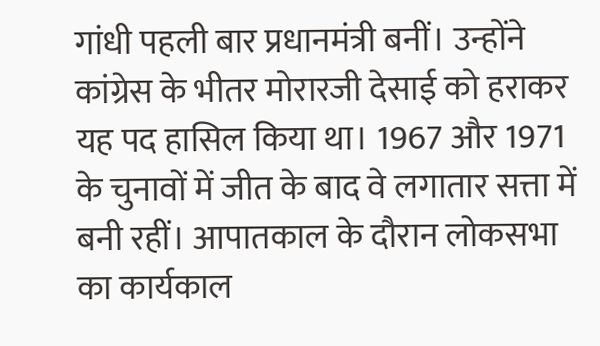गांधी पहली बार प्रधानमंत्री बनीं। उन्होंने कांग्रेस के भीतर मोरारजी देसाई को हराकर यह पद हासिल किया था। 1967 और 1971 के चुनावों में जीत के बाद वे लगातार सत्ता में बनी रहीं। आपातकाल के दौरान लोकसभा का कार्यकाल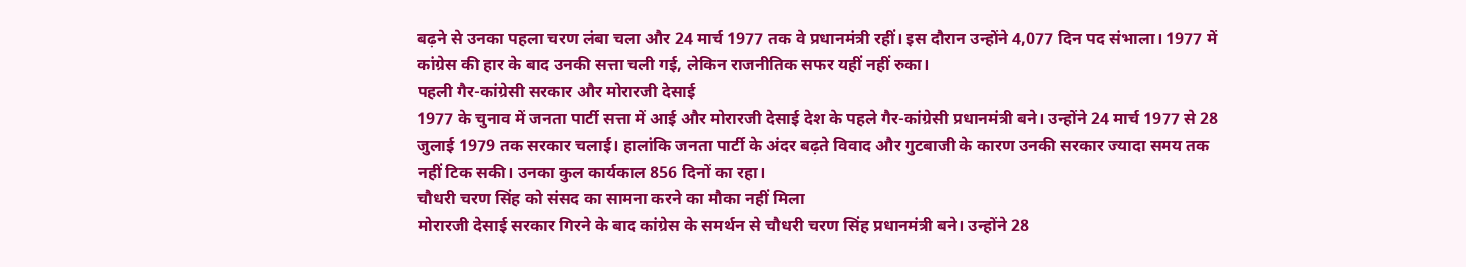बढ़ने से उनका पहला चरण लंबा चला और 24 मार्च 1977 तक वे प्रधानमंत्री रहीं। इस दौरान उन्होंने 4,077 दिन पद संभाला। 1977 में कांग्रेस की हार के बाद उनकी सत्ता चली गई, लेकिन राजनीतिक सफर यहीं नहीं रुका।
पहली गैर-कांग्रेसी सरकार और मोरारजी देसाई
1977 के चुनाव में जनता पार्टी सत्ता में आई और मोरारजी देसाई देश के पहले गैर-कांग्रेसी प्रधानमंत्री बने। उन्होंने 24 मार्च 1977 से 28 जुलाई 1979 तक सरकार चलाई। हालांकि जनता पार्टी के अंदर बढ़ते विवाद और गुटबाजी के कारण उनकी सरकार ज्यादा समय तक नहीं टिक सकी। उनका कुल कार्यकाल 856 दिनों का रहा।
चौधरी चरण सिंह को संसद का सामना करने का मौका नहीं मिला
मोरारजी देसाई सरकार गिरने के बाद कांग्रेस के समर्थन से चौधरी चरण सिंह प्रधानमंत्री बने। उन्होंने 28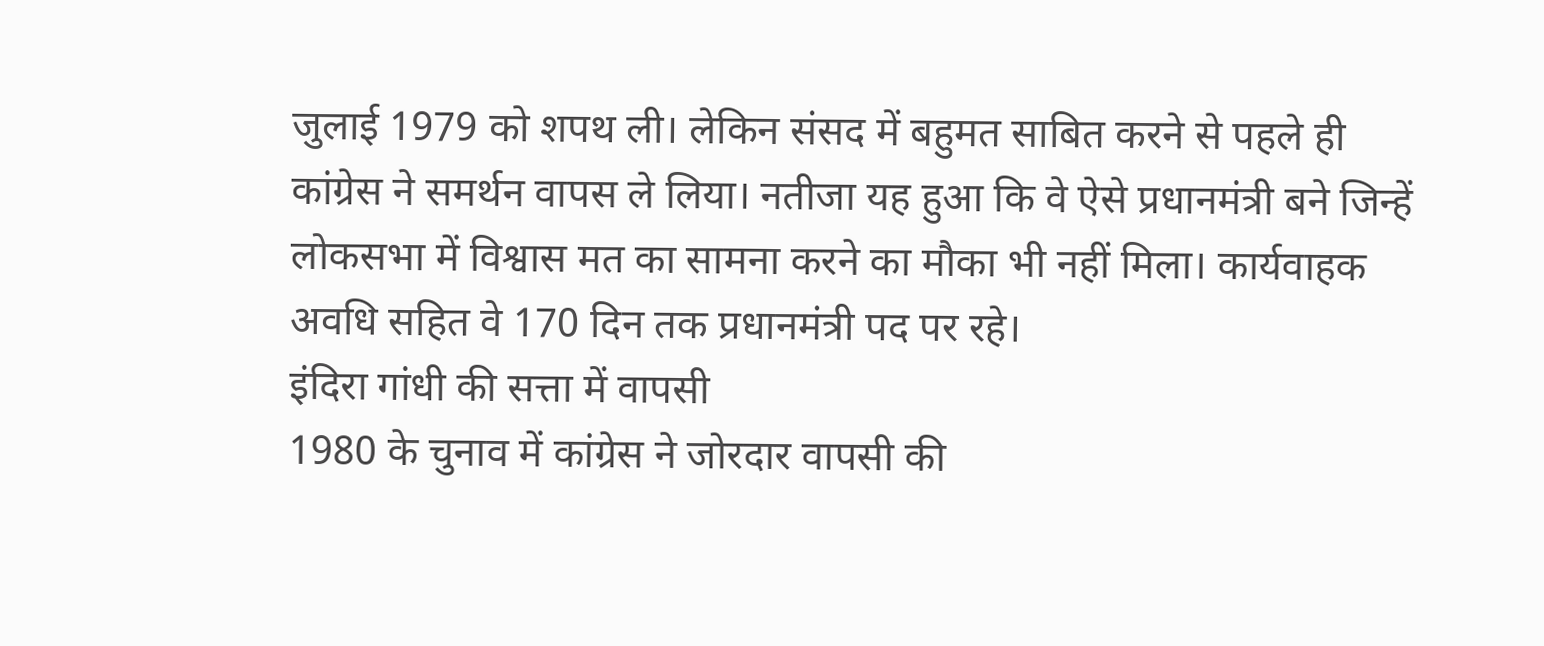जुलाई 1979 को शपथ ली। लेकिन संसद में बहुमत साबित करने से पहले ही कांग्रेस ने समर्थन वापस ले लिया। नतीजा यह हुआ कि वे ऐसे प्रधानमंत्री बने जिन्हें लोकसभा में विश्वास मत का सामना करने का मौका भी नहीं मिला। कार्यवाहक अवधि सहित वे 170 दिन तक प्रधानमंत्री पद पर रहे।
इंदिरा गांधी की सत्ता में वापसी
1980 के चुनाव में कांग्रेस ने जोरदार वापसी की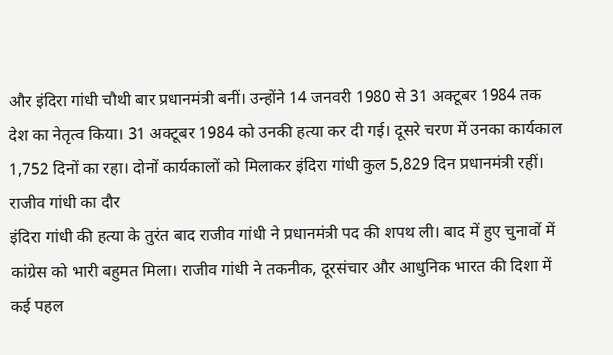और इंदिरा गांधी चौथी बार प्रधानमंत्री बनीं। उन्होंने 14 जनवरी 1980 से 31 अक्टूबर 1984 तक देश का नेतृत्व किया। 31 अक्टूबर 1984 को उनकी हत्या कर दी गई। दूसरे चरण में उनका कार्यकाल 1,752 दिनों का रहा। दोनों कार्यकालों को मिलाकर इंदिरा गांधी कुल 5,829 दिन प्रधानमंत्री रहीं।
राजीव गांधी का दौर
इंदिरा गांधी की हत्या के तुरंत बाद राजीव गांधी ने प्रधानमंत्री पद की शपथ ली। बाद में हुए चुनावों में कांग्रेस को भारी बहुमत मिला। राजीव गांधी ने तकनीक, दूरसंचार और आधुनिक भारत की दिशा में कई पहल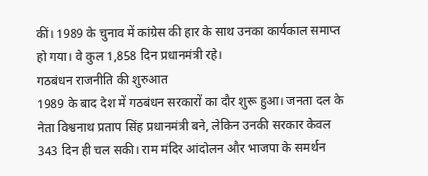कीं। 1989 के चुनाव में कांग्रेस की हार के साथ उनका कार्यकाल समाप्त हो गया। वे कुल 1,858 दिन प्रधानमंत्री रहे।
गठबंधन राजनीति की शुरुआत
1989 के बाद देश में गठबंधन सरकारों का दौर शुरू हुआ। जनता दल के नेता विश्वनाथ प्रताप सिंह प्रधानमंत्री बने, लेकिन उनकी सरकार केवल 343 दिन ही चल सकी। राम मंदिर आंदोलन और भाजपा के समर्थन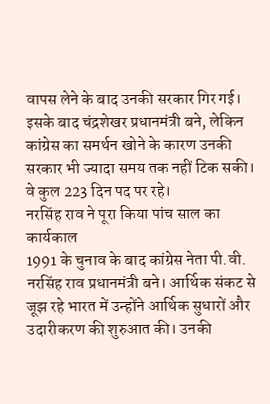वापस लेने के बाद उनकी सरकार गिर गई। इसके बाद चंद्रशेखर प्रधानमंत्री बने, लेकिन कांग्रेस का समर्थन खोने के कारण उनकी सरकार भी ज्यादा समय तक नहीं टिक सकी। वे कुल 223 दिन पद पर रहे।
नरसिंह राव ने पूरा किया पांच साल का कार्यकाल
1991 के चुनाव के बाद कांग्रेस नेता पी.वी. नरसिंह राव प्रधानमंत्री बने। आर्थिक संकट से जूझ रहे भारत में उन्होंने आर्थिक सुधारों और उदारीकरण की शुरुआत की। उनकी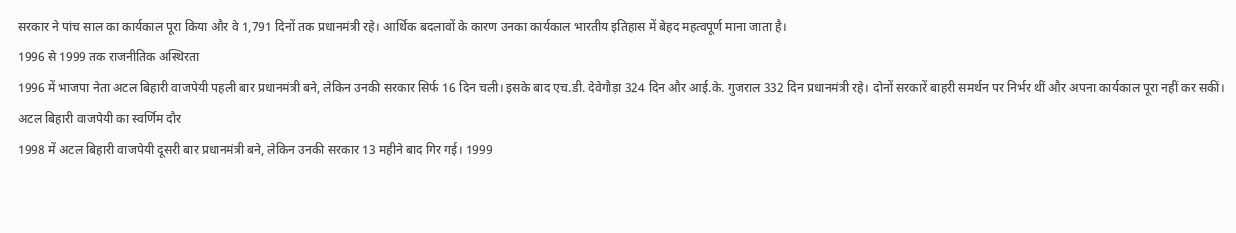सरकार ने पांच साल का कार्यकाल पूरा किया और वे 1,791 दिनों तक प्रधानमंत्री रहे। आर्थिक बदलावों के कारण उनका कार्यकाल भारतीय इतिहास में बेहद महत्वपूर्ण माना जाता है।
1996 से 1999 तक राजनीतिक अस्थिरता
1996 में भाजपा नेता अटल बिहारी वाजपेयी पहली बार प्रधानमंत्री बने, लेकिन उनकी सरकार सिर्फ 16 दिन चली। इसके बाद एच.डी. देवेगौड़ा 324 दिन और आई.के. गुजराल 332 दिन प्रधानमंत्री रहे। दोनों सरकारें बाहरी समर्थन पर निर्भर थीं और अपना कार्यकाल पूरा नहीं कर सकीं।
अटल बिहारी वाजपेयी का स्वर्णिम दौर
1998 में अटल बिहारी वाजपेयी दूसरी बार प्रधानमंत्री बने, लेकिन उनकी सरकार 13 महीने बाद गिर गई। 1999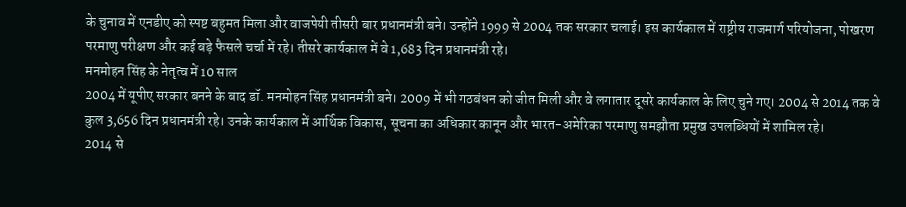के चुनाव में एनडीए को स्पष्ट बहुमत मिला और वाजपेयी तीसरी बार प्रधानमंत्री बने। उन्होंने 1999 से 2004 तक सरकार चलाई। इस कार्यकाल में राष्ट्रीय राजमार्ग परियोजना, पोखरण परमाणु परीक्षण और कई बड़े फैसले चर्चा में रहे। तीसरे कार्यकाल में वे 1,683 दिन प्रधानमंत्री रहे।
मनमोहन सिंह के नेतृत्व में 10 साल
2004 में यूपीए सरकार बनने के बाद डॉ. मनमोहन सिंह प्रधानमंत्री बने। 2009 में भी गठबंधन को जीत मिली और वे लगातार दूसरे कार्यकाल के लिए चुने गए। 2004 से 2014 तक वे कुल 3,656 दिन प्रधानमंत्री रहे। उनके कार्यकाल में आर्थिक विकास, सूचना का अधिकार कानून और भारत-अमेरिका परमाणु समझौता प्रमुख उपलब्धियों में शामिल रहे।
2014 से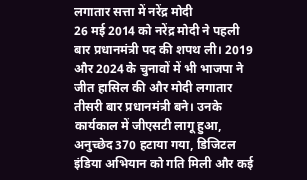लगातार सत्ता में नरेंद्र मोदी
26 मई 2014 को नरेंद्र मोदी ने पहली बार प्रधानमंत्री पद की शपथ ली। 2019 और 2024 के चुनावों में भी भाजपा ने जीत हासिल की और मोदी लगातार तीसरी बार प्रधानमंत्री बने। उनके कार्यकाल में जीएसटी लागू हुआ, अनुच्छेद 370 हटाया गया, डिजिटल इंडिया अभियान को गति मिली और कई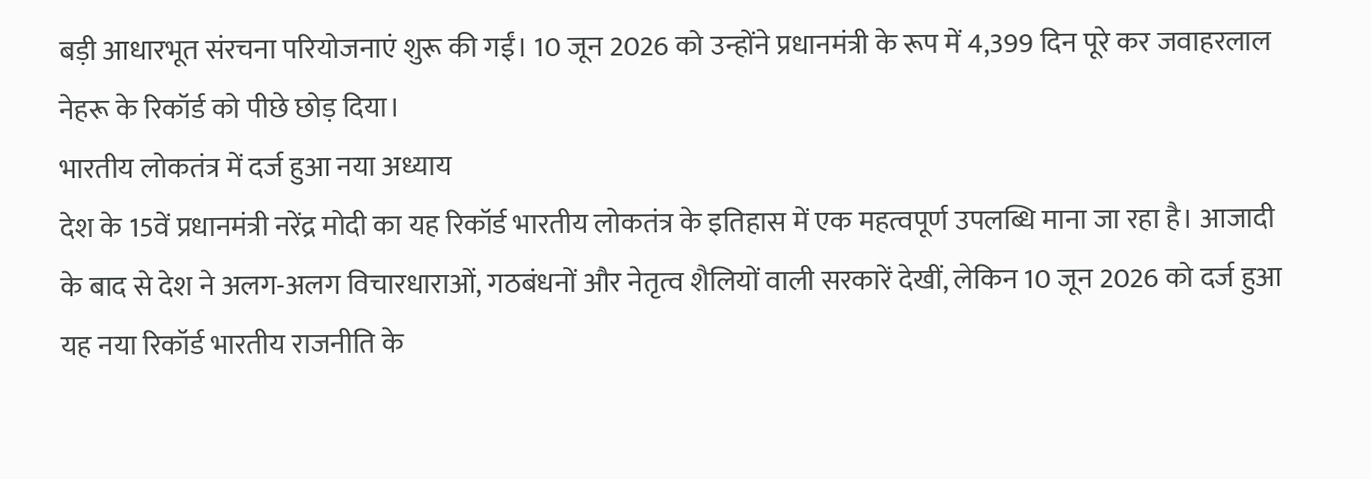बड़ी आधारभूत संरचना परियोजनाएं शुरू की गईं। 10 जून 2026 को उन्होंने प्रधानमंत्री के रूप में 4,399 दिन पूरे कर जवाहरलाल नेहरू के रिकॉर्ड को पीछे छोड़ दिया।
भारतीय लोकतंत्र में दर्ज हुआ नया अध्याय
देश के 15वें प्रधानमंत्री नरेंद्र मोदी का यह रिकॉर्ड भारतीय लोकतंत्र के इतिहास में एक महत्वपूर्ण उपलब्धि माना जा रहा है। आजादी के बाद से देश ने अलग-अलग विचारधाराओं, गठबंधनों और नेतृत्व शैलियों वाली सरकारें देखीं, लेकिन 10 जून 2026 को दर्ज हुआ यह नया रिकॉर्ड भारतीय राजनीति के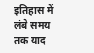इतिहास में लंबे समय तक याद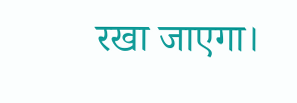रखा जाएगा।